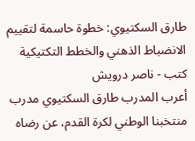طارق السكتيوي: خطوة حاسمة لتقييم الانضباط الذهني والخطط التكتيكية
كتب - ناصر درويش
أعرب المدرب طارق السكتيوي مدرب منتخبنا الوطني لكرة القدم، عن رضاه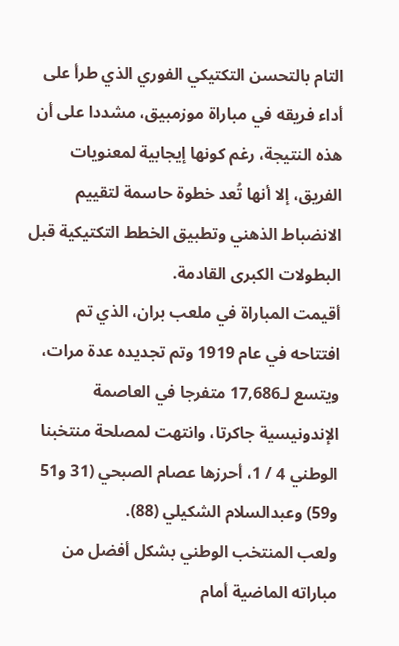التام بالتحسن التكتيكي الفوري الذي طرأ على أداء فريقه في مباراة موزمبيق، مشددا على أن هذه النتيجة، رغم كونها إيجابية لمعنويات الفريق، إلا أنها تُعد خطوة حاسمة لتقييم الانضباط الذهني وتطبيق الخطط التكتيكية قبل البطولات الكبرى القادمة.
أقيمت المباراة في ملعب بران، الذي تم افتتاحه في عام 1919 وتم تجديده عدة مرات، ويتسع لـ17,686 متفرجا في العاصمة الإندونيسية جاكرتا، وانتهت لمصلحة منتخبنا الوطني 4 / 1، أحرزها عصام الصبحي (31 و51 و59) وعبدالسلام الشكيلي (88).
ولعب المنتخب الوطني بشكل أفضل من مباراته الماضية أمام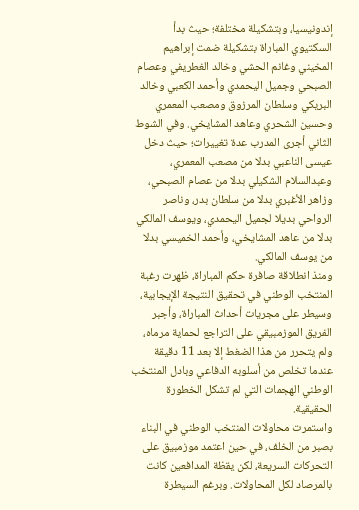إندونيسيا، وبتشكيلة مختلفة؛ حيث بدأ السكتيوي المباراة بتشكيلة ضمت إبراهيم المخيني وغانم الحشي وخالد الغطريفي وعصام الصبحي وجميل اليحمدي وأحمد الكعبي وخالد البريكي وسلطان المرزوق ومصعب المعمري وحسين الشحري وعاهد المشايخي. وفي الشوط الثاني أجرى المدرب عدة تغييرات؛ حيث دخل عيسى الناعبي بدلا من مصعب المعمري، وعبدالسلام الشكيلي بدلا من عصام الصبحي، وزاهر الأغبري بدلا من سلطان بدر، وناصر الرواحي بديلا لجميل اليحمدي، ويوسف المالكي بدلا من عاهد المشايخي، وأحمد الخميسي بدلا من يوسف المالكي.
ومنذ انطلاقة صافرة حكم المباراة، ظهرت رغبة المنتخب الوطني في تحقيق النتيجة الإيجابية، وسيطر على مجريات أحداث المباراة، وأجبر الفريق الموزمبيقي على التراجع لحماية مرماه، ولم يتحرر من هذا الضغط إلا بعد 11 دقيقة عندما تخلص من أسلوبه الدفاعي وبادل المنتخب الوطني الهجمات التي لم تشكل الخطورة الحقيقية.
واستمرت محاولات المنتخب الوطني في البناء بصبر من الخلف، في حين اعتمد موزمبيق على التحركات السريعة، لكن يقظة المدافعين كانت بالمرصاد لكل المحاولات. وبرغم السيطرة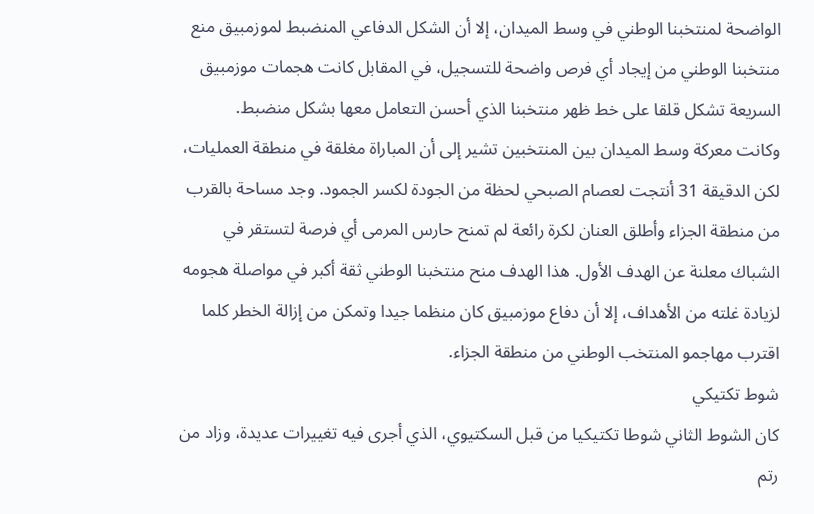الواضحة لمنتخبنا الوطني في وسط الميدان، إلا أن الشكل الدفاعي المنضبط لموزمبيق منع منتخبنا الوطني من إيجاد أي فرص واضحة للتسجيل، في المقابل كانت هجمات موزمبيق السريعة تشكل قلقا على خط ظهر منتخبنا الذي أحسن التعامل معها بشكل منضبط.
وكانت معركة وسط الميدان بين المنتخبين تشير إلى أن المباراة مغلقة في منطقة العمليات، لكن الدقيقة 31 أنتجت لعصام الصبحي لحظة من الجودة لكسر الجمود. وجد مساحة بالقرب من منطقة الجزاء وأطلق العنان لكرة رائعة لم تمنح حارس المرمى أي فرصة لتستقر في الشباك معلنة عن الهدف الأول. هذا الهدف منح منتخبنا الوطني ثقة أكبر في مواصلة هجومه لزيادة غلته من الأهداف، إلا أن دفاع موزمبيق كان منظما جيدا وتمكن من إزالة الخطر كلما اقترب مهاجمو المنتخب الوطني من منطقة الجزاء.
شوط تكتيكي
كان الشوط الثاني شوطا تكتيكيا من قبل السكتيوي، الذي أجرى فيه تغييرات عديدة، وزاد من رتم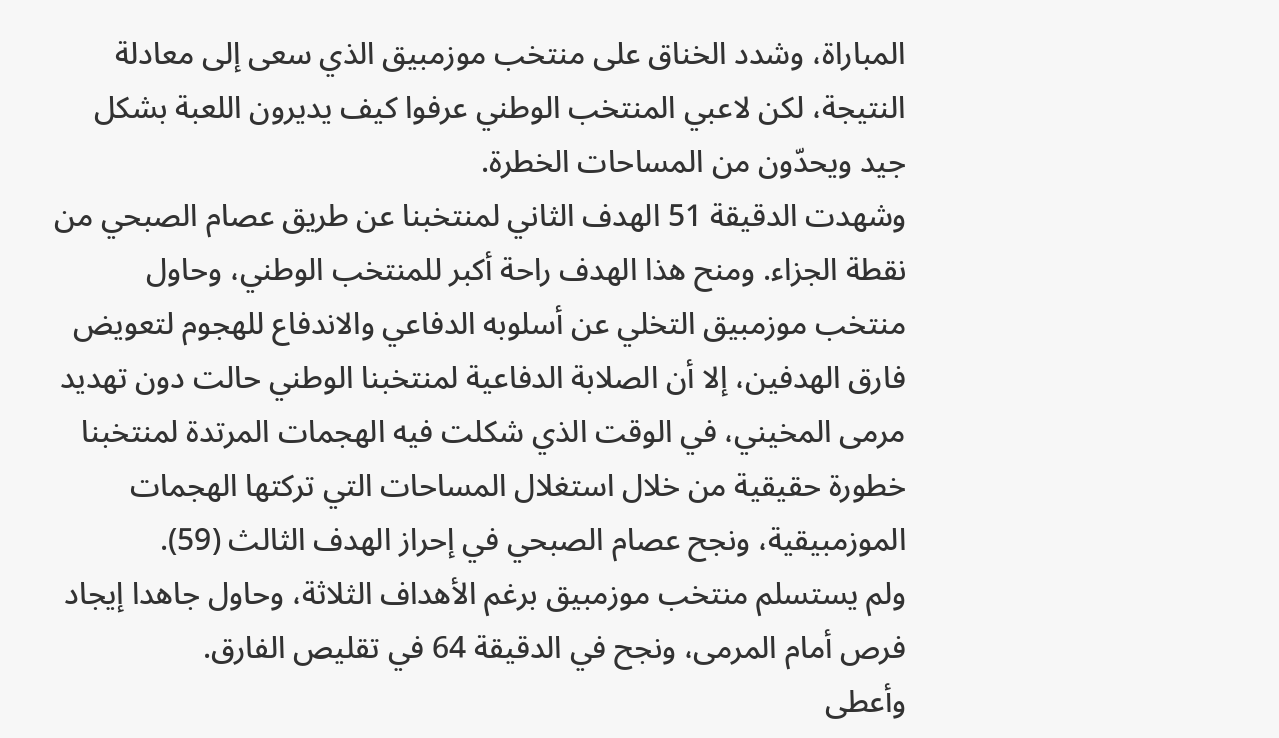المباراة، وشدد الخناق على منتخب موزمبيق الذي سعى إلى معادلة النتيجة، لكن لاعبي المنتخب الوطني عرفوا كيف يديرون اللعبة بشكل جيد ويحدّون من المساحات الخطرة.
وشهدت الدقيقة 51 الهدف الثاني لمنتخبنا عن طريق عصام الصبحي من نقطة الجزاء. ومنح هذا الهدف راحة أكبر للمنتخب الوطني، وحاول منتخب موزمبيق التخلي عن أسلوبه الدفاعي والاندفاع للهجوم لتعويض فارق الهدفين، إلا أن الصلابة الدفاعية لمنتخبنا الوطني حالت دون تهديد مرمى المخيني، في الوقت الذي شكلت فيه الهجمات المرتدة لمنتخبنا خطورة حقيقية من خلال استغلال المساحات التي تركتها الهجمات الموزمبيقية، ونجح عصام الصبحي في إحراز الهدف الثالث (59).
ولم يستسلم منتخب موزمبيق برغم الأهداف الثلاثة، وحاول جاهدا إيجاد فرص أمام المرمى، ونجح في الدقيقة 64 في تقليص الفارق.
وأعطى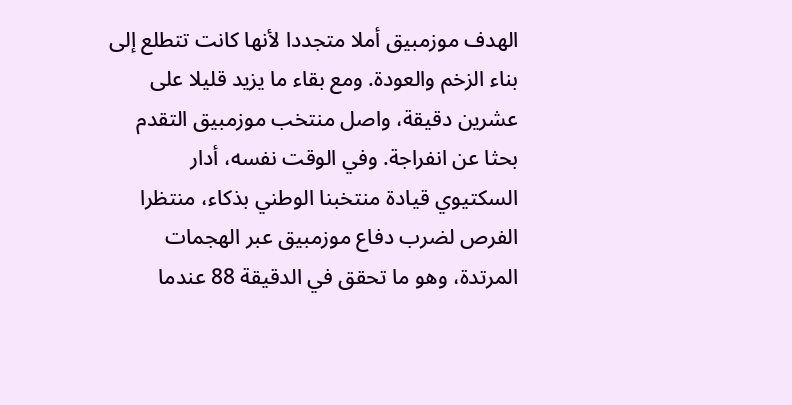الهدف موزمبيق أملا متجددا لأنها كانت تتطلع إلى بناء الزخم والعودة. ومع بقاء ما يزيد قليلا على عشرين دقيقة، واصل منتخب موزمبيق التقدم بحثا عن انفراجة. وفي الوقت نفسه، أدار السكتيوي قيادة منتخبنا الوطني بذكاء، منتظرا الفرص لضرب دفاع موزمبيق عبر الهجمات المرتدة، وهو ما تحقق في الدقيقة 88 عندما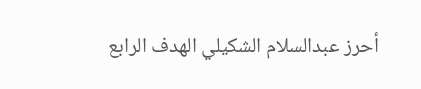أحرز عبدالسلام الشكيلي الهدف الرابع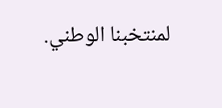لمنتخبنا الوطني.